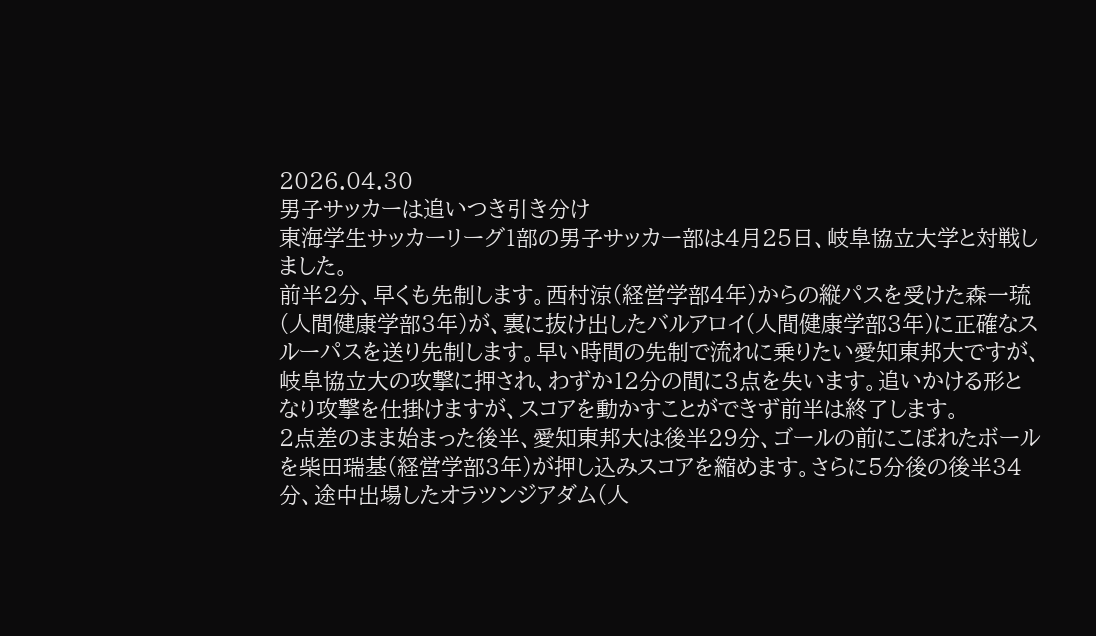2026.04.30
男子サッカーは追いつき引き分け
東海学生サッカーリーグ1部の男子サッカー部は4月25日、岐阜協立大学と対戦しました。
前半2分、早くも先制します。西村涼(経営学部4年)からの縦パスを受けた森一琉(人間健康学部3年)が、裏に抜け出したバルアロイ(人間健康学部3年)に正確なスルーパスを送り先制します。早い時間の先制で流れに乗りたい愛知東邦大ですが、岐阜協立大の攻撃に押され、わずか12分の間に3点を失います。追いかける形となり攻撃を仕掛けますが、スコアを動かすことができず前半は終了します。
2点差のまま始まった後半、愛知東邦大は後半29分、ゴールの前にこぼれたボールを柴田瑞基(経営学部3年)が押し込みスコアを縮めます。さらに5分後の後半34分、途中出場したオラツンジアダム(人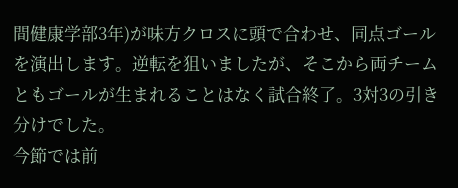間健康学部3年)が味方クロスに頭で合わせ、同点ゴールを演出します。逆転を狙いましたが、そこから両チームともゴールが生まれることはなく試合終了。3対3の引き分けでした。
今節では前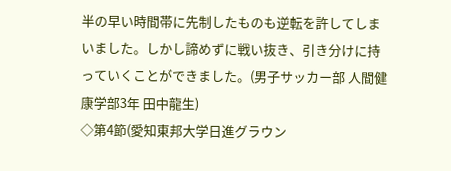半の早い時間帯に先制したものも逆転を許してしまいました。しかし諦めずに戦い抜き、引き分けに持っていくことができました。(男子サッカー部 人間健康学部3年 田中龍生)
◇第4節(愛知東邦大学日進グラウン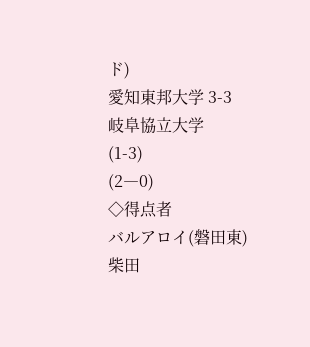ド)
愛知東邦大学 3-3 岐阜協立大学
(1-3)
(2―0)
◇得点者
バルアロイ(磐田東)
柴田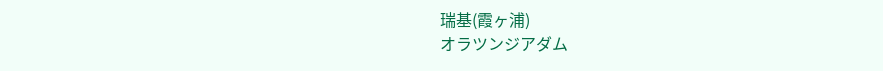瑞基(霞ヶ浦)
オラツンジアダム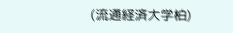(流通経済大学柏)